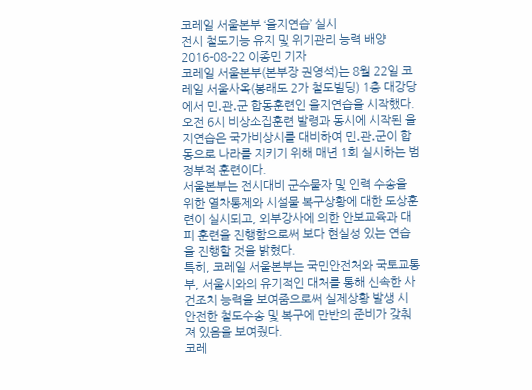코레일 서울본부 ‘을지연습’ 실시
전시 철도기능 유지 및 위기관리 능력 배양
2016-08-22 이종민 기자
코레일 서울본부(본부장 권영석)는 8월 22일 코레일 서울사옥(봉래도 2가 철도빌딩) 1층 대강당에서 민․관․군 합동훈련인 을지연습을 시작했다.
오전 6시 비상소집훈련 발령과 동시에 시작된 을지연습은 국가비상시를 대비하여 민․관․군이 합동으로 나라를 지키기 위해 매년 1회 실시하는 범정부적 훈련이다.
서울본부는 전시대비 군수물자 및 인력 수송을 위한 열차통제와 시설물 복구상황에 대한 도상훈련이 실시되고, 외부강사에 의한 안보교육과 대피 훈련을 진행함으로써 보다 현실성 있는 연습을 진행할 것을 밝혔다.
특히, 코레일 서울본부는 국민안전처와 국토교통부, 서울시와의 유기적인 대처를 통해 신속한 사건조치 능력을 보여줌으로써 실제상황 발생 시 안전한 철도수송 및 복구에 만반의 준비가 갖춰져 있음을 보여줬다.
코레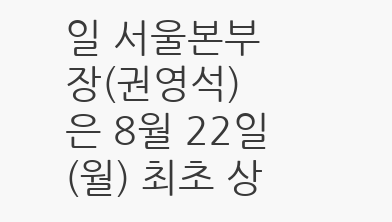일 서울본부장(권영석)은 8월 22일(월) 최초 상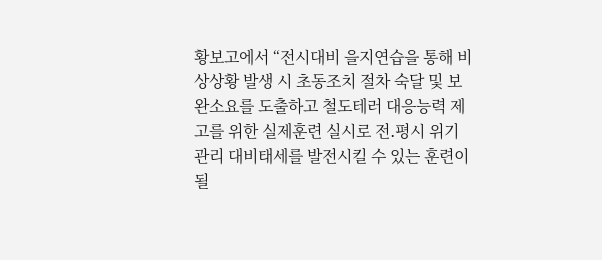황보고에서 “전시대비 을지연습을 통해 비상상황 발생 시 초동조치 절차 숙달 및 보완소요를 도출하고 철도테러 대응능력 제고를 위한 실제훈련 실시로 전․평시 위기관리 대비태세를 발전시킬 수 있는 훈련이 될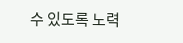수 있도록 노력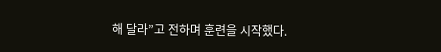해 달라”고 전하며 훈련을 시작했다.